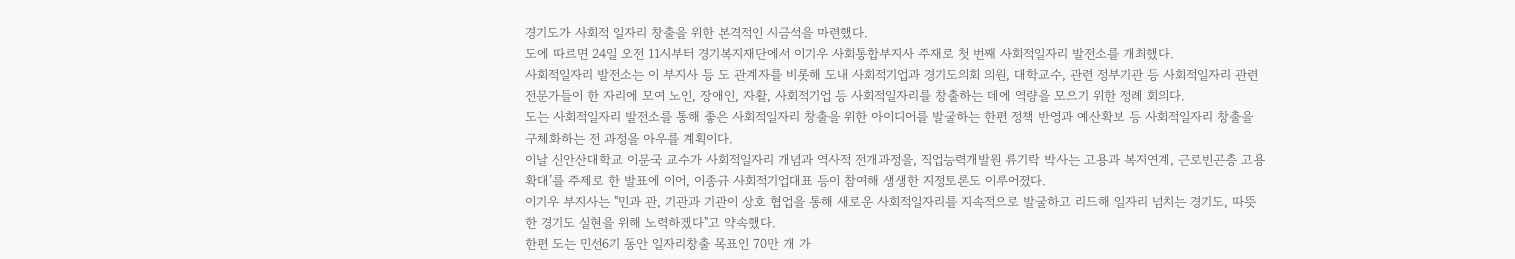경기도가 사회적 일자리 창출을 위한 본격적인 시금석을 마련했다.
도에 따르면 24일 오전 11시부터 경기복지재단에서 이기우 사회통합부지사 주재로 첫 번째 사회적일자리 발전소를 개최했다.
사회적일자리 발전소는 이 부지사 등 도 관계자를 비롯해 도내 사회적기업과 경기도의회 의원, 대학교수, 관련 정부기관 등 사회적일자리 관련 전문가들이 한 자리에 모여 노인, 장애인, 자활, 사회적기업 등 사회적일자리를 창출하는 데에 역량을 모으기 위한 정례 회의다.
도는 사회적일자리 발전소를 통해 좋은 사회적일자리 창출을 위한 아이디어를 발굴하는 한편 정책 반영과 예산확보 등 사회적일자리 창출을 구체화하는 전 과정을 아우를 계획이다.
이날 신안산대학교 이문국 교수가 사회적일자리 개념과 역사적 전개과정을, 직업능력개발원 류기락 박사는 고용과 복지연계, 근로빈곤층 고용확대’를 주제로 한 발표에 이어, 이종규 사회적기업대표 등이 참여해 생생한 지정토론도 이루어졌다.
이기우 부지사는 "민과 관, 기관과 기관이 상호 협업을 통해 새로운 사회적일자리를 지속적으로 발굴하고 리드해 일자리 넘치는 경기도, 따뜻한 경기도 실현을 위해 노력하겠다"고 약속했다.
한편 도는 민선6기 동안 일자리창출 목표인 70만 개 가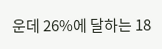운데 26%에 달하는 18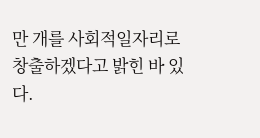만 개를 사회적일자리로 창출하겠다고 밝힌 바 있다.